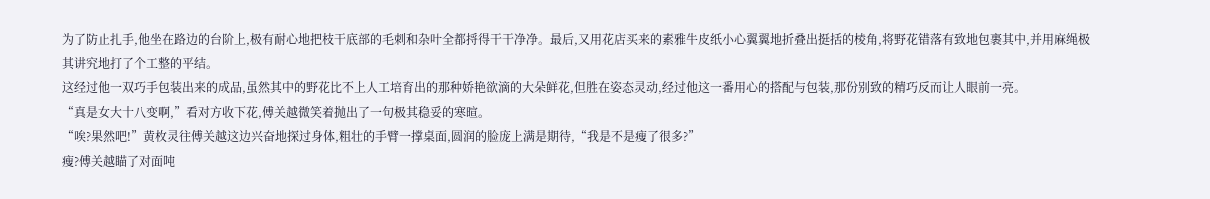为了防止扎手,他坐在路边的台阶上,极有耐心地把枝干底部的毛刺和杂叶全都捋得干干净净。最后,又用花店买来的素雅牛皮纸小心翼翼地折叠出挺括的棱角,将野花错落有致地包裹其中,并用麻绳极其讲究地打了个工整的平结。
这经过他一双巧手包装出来的成品,虽然其中的野花比不上人工培育出的那种娇艳欲滴的大朵鲜花,但胜在姿态灵动,经过他这一番用心的搭配与包装,那份别致的精巧反而让人眼前一亮。
“真是女大十八变啊,”看对方收下花,傅关越微笑着抛出了一句极其稳妥的寒暄。
“唉?果然吧!”黄枚灵往傅关越这边兴奋地探过身体,粗壮的手臂一撑桌面,圆润的脸庞上满是期待,“我是不是瘦了很多?”
瘦?傅关越瞄了对面吨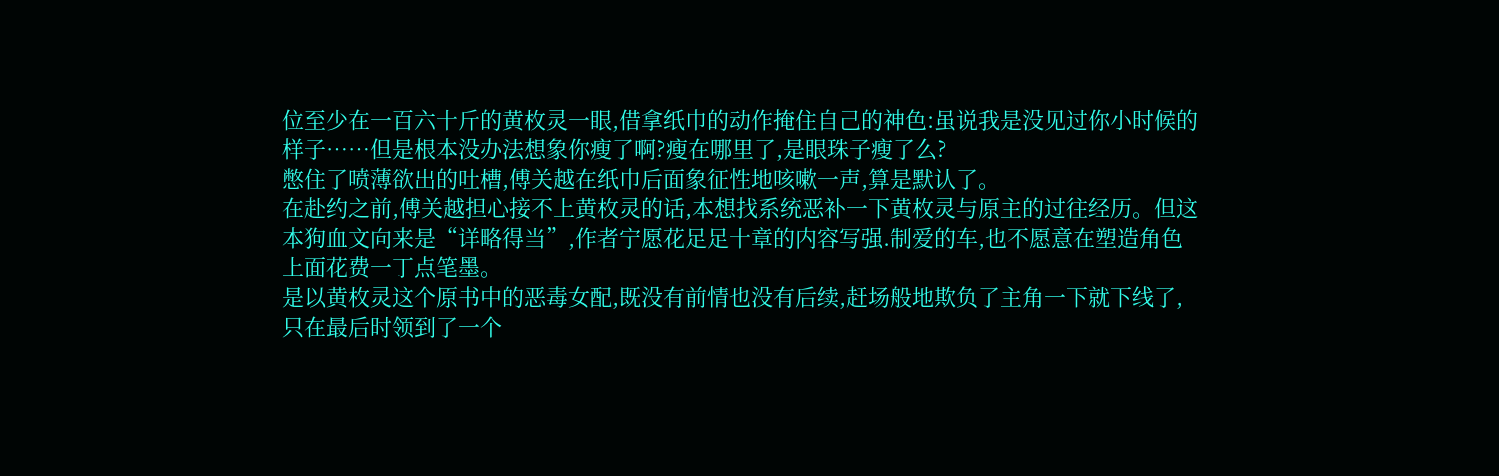位至少在一百六十斤的黄枚灵一眼,借拿纸巾的动作掩住自己的神色:虽说我是没见过你小时候的样子……但是根本没办法想象你瘦了啊?瘦在哪里了,是眼珠子瘦了么?
憋住了喷薄欲出的吐槽,傅关越在纸巾后面象征性地咳嗽一声,算是默认了。
在赴约之前,傅关越担心接不上黄枚灵的话,本想找系统恶补一下黄枚灵与原主的过往经历。但这本狗血文向来是“详略得当”,作者宁愿花足足十章的内容写强.制爱的车,也不愿意在塑造角色上面花费一丁点笔墨。
是以黄枚灵这个原书中的恶毒女配,既没有前情也没有后续,赶场般地欺负了主角一下就下线了,只在最后时领到了一个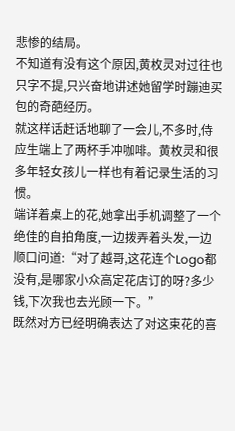悲惨的结局。
不知道有没有这个原因,黄枚灵对过往也只字不提,只兴奋地讲述她留学时蹦迪买包的奇葩经历。
就这样话赶话地聊了一会儿,不多时,侍应生端上了两杯手冲咖啡。黄枚灵和很多年轻女孩儿一样也有着记录生活的习惯。
端详着桌上的花,她拿出手机调整了一个绝佳的自拍角度,一边拨弄着头发,一边顺口问道:“对了越哥,这花连个Logo都没有,是哪家小众高定花店订的呀?多少钱,下次我也去光顾一下。”
既然对方已经明确表达了对这束花的喜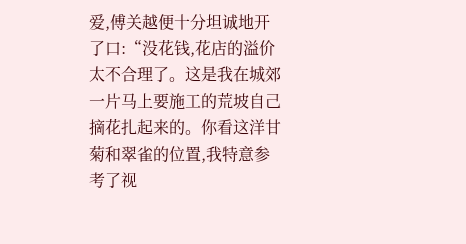爱,傅关越便十分坦诚地开了口:“没花钱,花店的溢价太不合理了。这是我在城郊一片马上要施工的荒坡自己摘花扎起来的。你看这洋甘菊和翠雀的位置,我特意参考了视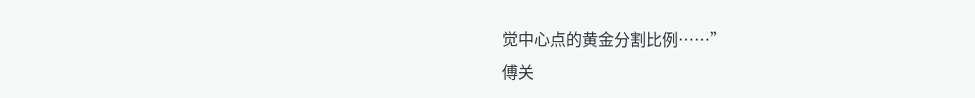觉中心点的黄金分割比例……”
傅关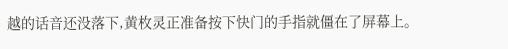越的话音还没落下,黄枚灵正准备按下快门的手指就僵在了屏幕上。